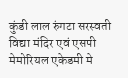कुंडी लाल रुंगटा सरस्वती विद्या मंदिर एवं एसपी मेमोरियल एकेडमी मे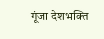गूंजा देशभक्ति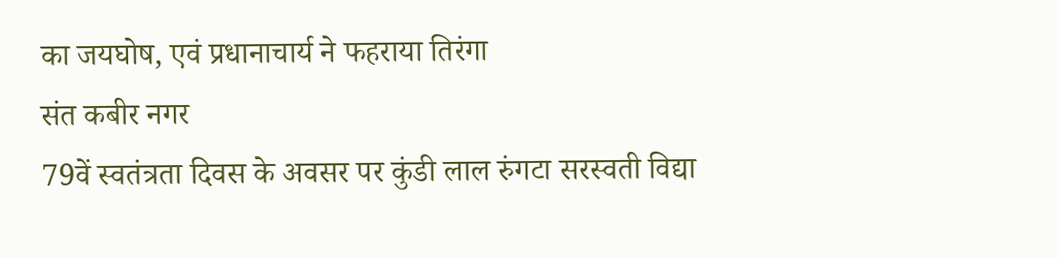का जयघोष, एवं प्रधानाचार्य ने फहराया तिरंगा
संत कबीर नगर
79वें स्वतंत्रता दिवस के अवसर पर कुंडी लाल रुंगटा सरस्वती विद्या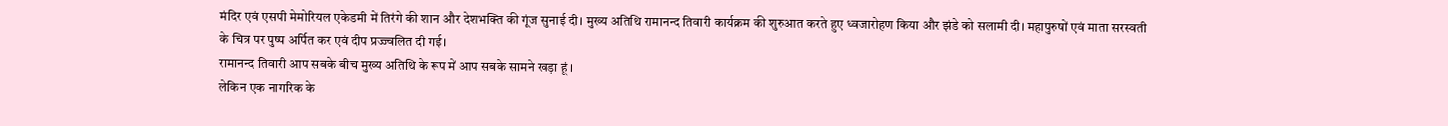मंदिर एवं एसपी मेमोरियल एकेडमी में तिरंगे की शान और देशभक्ति की गूंज सुनाई दी। मुख्य अतिथि रामानन्द तिवारी कार्यक्रम की शुरुआत करते हुए ध्वजारोहण किया और झंडे को सलामी दी। महापुरुषों एवं माता सरस्वती के चित्र पर पुष्प अर्पित कर एवं दीप प्रज्ज्वलित दी गई।
रामानन्द तिवारी आप सबके बीच मुख्य अतिथि के रूप में आप सबके सामने खड़ा हूं ।
लेकिन एक नागरिक के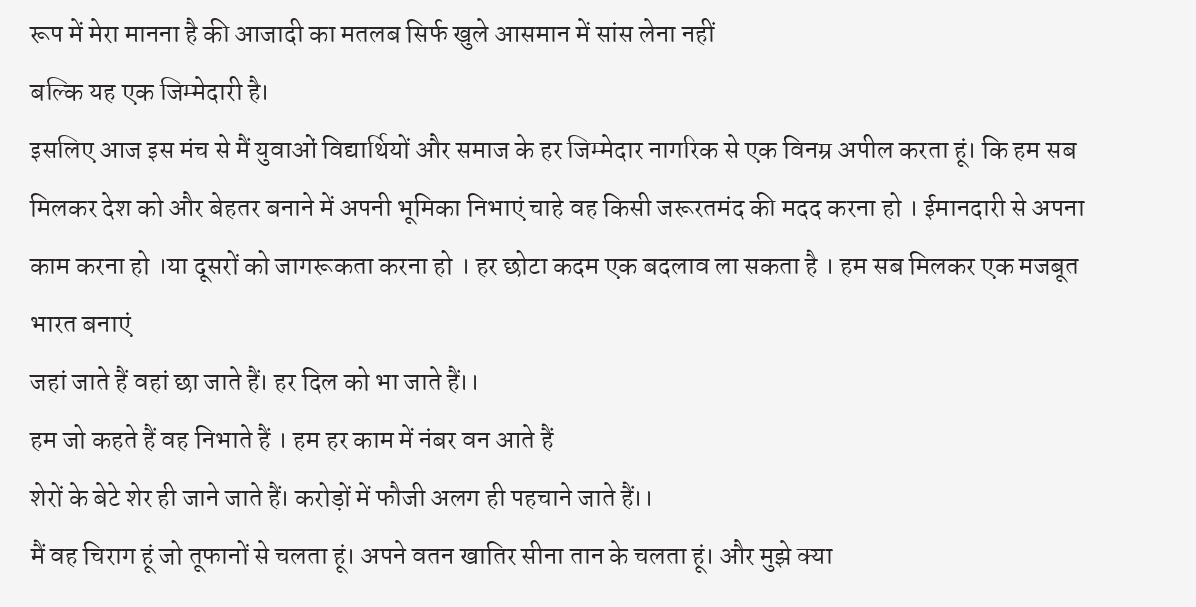रूप में मेरा मानना है की आजादी का मतलब सिर्फ खुले आसमान में सांस लेना नहीं
बल्कि यह एक जिम्मेदारी है।
इसलिए आज इस मंच से मैं युवाओं विद्यार्थियों और समाज के हर जिम्मेदार नागरिक से एक विनम्र अपील करता हूं। कि हम सब मिलकर देश को और बेहतर बनाने में अपनी भूमिका निभाएं चाहे वह किसी जरूरतमंद की मदद करना हो । ईमानदारी से अपना काम करना हो ।या दूसरों को जागरूकता करना हो । हर छोटा कदम एक बदलाव ला सकता है । हम सब मिलकर एक मजबूत भारत बनाएं
जहां जाते हैं वहां छा जाते हैं। हर दिल को भा जाते हैं।।
हम जो कहते हैं वह निभाते हैं । हम हर काम में नंबर वन आते हैं
शेरों के बेटे शेर ही जाने जाते हैं। करोड़ों में फौजी अलग ही पहचाने जाते हैं।।
मैं वह चिराग हूं जो तूफानों से चलता हूं। अपने वतन खातिर सीना तान के चलता हूं। और मुझे क्या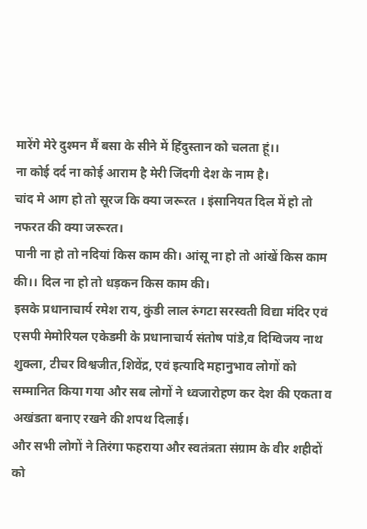मारेंगे मेरे दुश्मन मैं बसा के सीने में हिंदुस्तान को चलता हूं।।
ना कोई दर्द ना कोई आराम है मेरी जिंदगी देश के नाम है।
चांद मे आग हो तो सूरज कि क्या जरूरत । इंसानियत दिल में हो तो नफरत की क्या जरूरत।
पानी ना हो तो नदियां किस काम की। आंसू ना हो तो आंखें किस काम की।। दिल ना हो तो धड़कन किस काम की।
इसके प्रधानाचार्य रमेश राय, कुंडी लाल रुंगटा सरस्वती विद्या मंदिर एवं एसपी मेमोरियल एकेडमी के प्रधानाचार्य संतोष पांडे,व दिग्विजय नाथ शुक्ला, टीचर विश्वजीत,शिवेंद्र, एवं इत्यादि महानुभाव लोगों को सम्मानित किया गया और सब लोगों ने ध्वजारोहण कर देश की एकता व अखंडता बनाए रखने की शपथ दिलाई।
और सभी लोगों ने तिरंगा फहराया और स्वतंत्रता संग्राम के वीर शहीदों को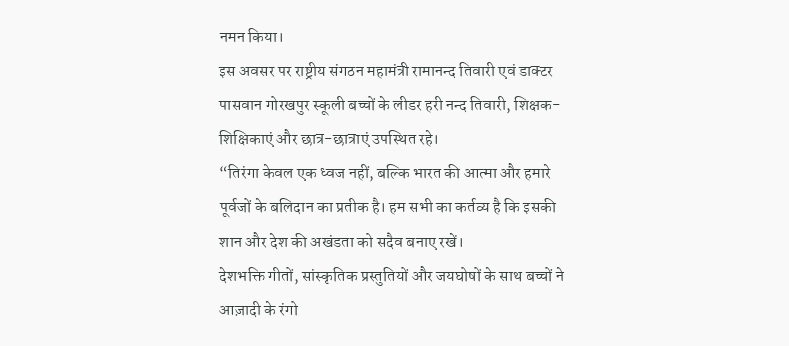नमन किया।
इस अवसर पर राष्ट्रीय संगठन महामंत्री रामानन्द तिवारी एवं डाक्टर पासवान गोरखपुर स्कूली बच्चों के लीडर हरी नन्द तिवारी, शिक्षक-शिक्षिकाएं और छात्र-छात्राएं उपस्थित रहे।
“तिरंगा केवल एक ध्वज नहीं, बल्कि भारत की आत्मा और हमारे पूर्वजों के बलिदान का प्रतीक है। हम सभी का कर्तव्य है कि इसकी शान और देश की अखंडता को सदैव बनाए रखें।
देशभक्ति गीतों, सांस्कृतिक प्रस्तुतियों और जयघोषों के साथ बच्चों ने आज़ादी के रंगो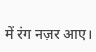में रंग नज़र आए।